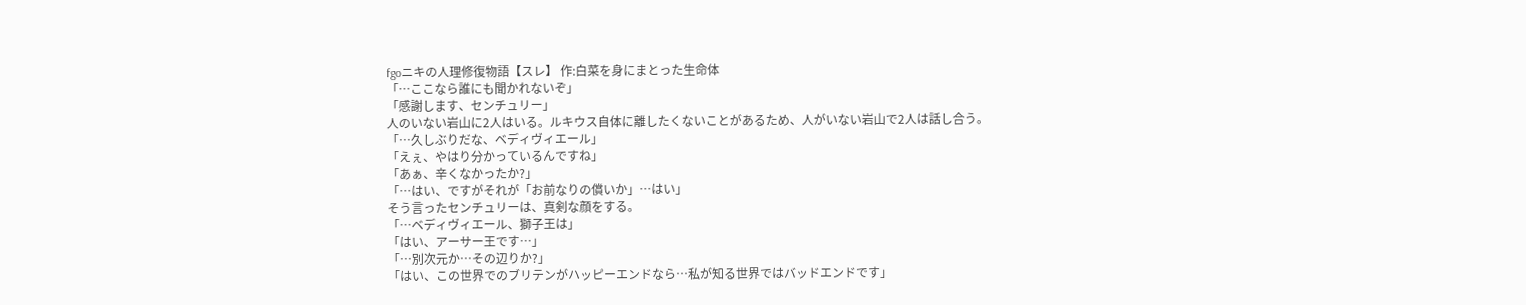fgoニキの人理修復物語【スレ】 作:白菜を身にまとった生命体
「…ここなら誰にも聞かれないぞ」
「感謝します、センチュリー」
人のいない岩山に2人はいる。ルキウス自体に離したくないことがあるため、人がいない岩山で2人は話し合う。
「…久しぶりだな、ベディヴィエール」
「えぇ、やはり分かっているんですね」
「あぁ、辛くなかったか?」
「…はい、ですがそれが「お前なりの償いか」…はい」
そう言ったセンチュリーは、真剣な顔をする。
「…ベディヴィエール、獅子王は」
「はい、アーサー王です…」
「…別次元か…その辺りか?」
「はい、この世界でのブリテンがハッピーエンドなら…私が知る世界ではバッドエンドです」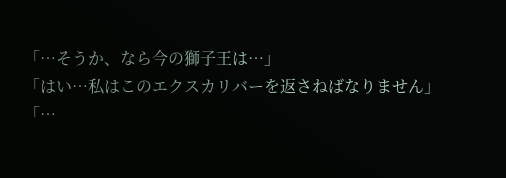「…そうか、なら今の獅子王は…」
「はい…私はこのエクスカリバーを返さねばなりません」
「…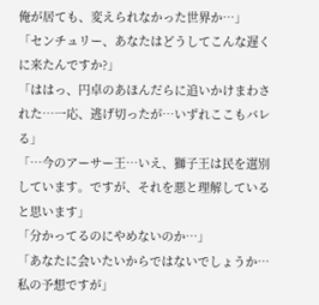俺が居ても、変えられなかった世界か…」
「センチュリー、あなたはどうしてこんな遅くに来たんですか?」
「ははっ、円卓のあほんだらに追いかけまわされた…一応、逃げ切ったが…いずれここもバレる」
「…今のアーサー王…いえ、獅子王は民を選別しています。ですが、それを悪と理解していると思います」
「分かってるのにやめないのか…」
「あなたに会いたいからではないでしょうか…私の予想ですが」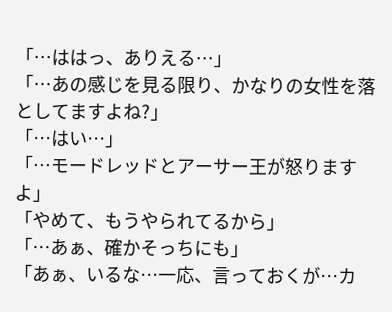「…ははっ、ありえる…」
「…あの感じを見る限り、かなりの女性を落としてますよね?」
「…はい…」
「…モードレッドとアーサー王が怒りますよ」
「やめて、もうやられてるから」
「…あぁ、確かそっちにも」
「あぁ、いるな…一応、言っておくが…カ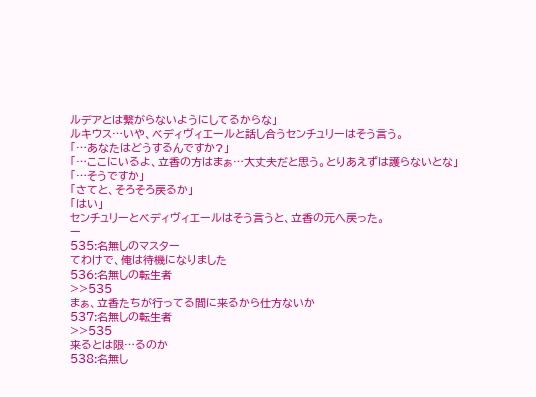ルデアとは繋がらないようにしてるからな」
ルキウス…いや、ベディヴィエールと話し合うセンチュリーはそう言う。
「…あなたはどうするんですか?」
「…ここにいるよ、立香の方はまぁ…大丈夫だと思う。とりあえずは護らないとな」
「…そうですか」
「さてと、そろそろ戻るか」
「はい」
センチュリーとベディヴィエールはそう言うと、立香の元へ戻った。
ー
535:名無しのマスター
てわけで、俺は待機になりました
536:名無しの転生者
>>535
まぁ、立香たちが行ってる間に来るから仕方ないか
537:名無しの転生者
>>535
来るとは限…るのか
538:名無し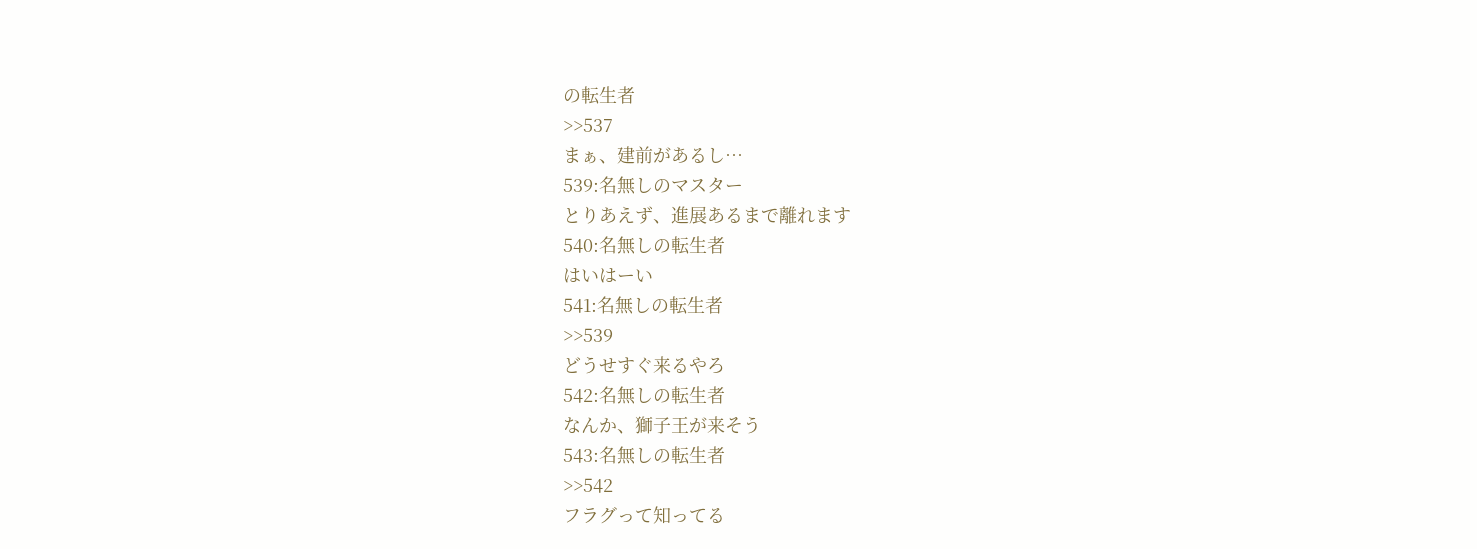の転生者
>>537
まぁ、建前があるし…
539:名無しのマスター
とりあえず、進展あるまで離れます
540:名無しの転生者
はいはーい
541:名無しの転生者
>>539
どうせすぐ来るやろ
542:名無しの転生者
なんか、獅子王が来そう
543:名無しの転生者
>>542
フラグって知ってる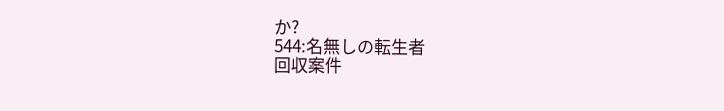か?
544:名無しの転生者
回収案件